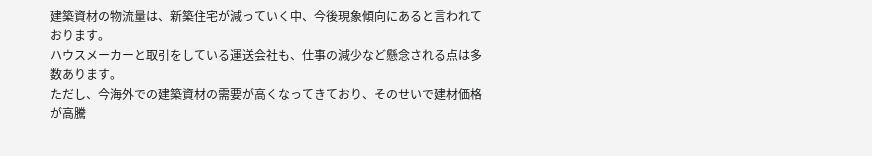建築資材の物流量は、新築住宅が減っていく中、今後現象傾向にあると言われております。
ハウスメーカーと取引をしている運送会社も、仕事の減少など懸念される点は多数あります。
ただし、今海外での建築資材の需要が高くなってきており、そのせいで建材価格が高騰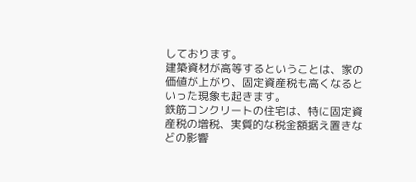しております。
建築資材が高等するということは、家の価値が上がり、固定資産税も高くなるといった現象も起きます。
鉄筋コンクリートの住宅は、特に固定資産税の増税、実質的な税金額据え置きなどの影響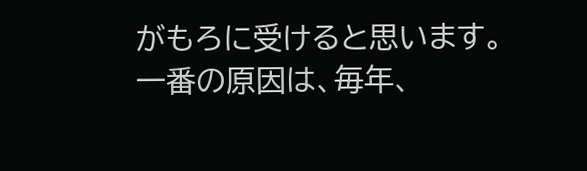がもろに受けると思います。
一番の原因は、毎年、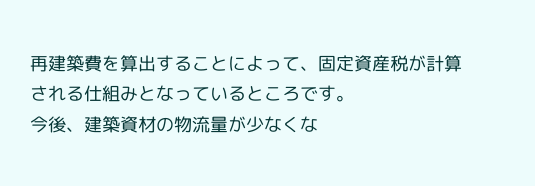再建築費を算出することによって、固定資産税が計算される仕組みとなっているところです。
今後、建築資材の物流量が少なくな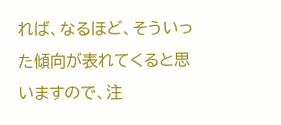れば、なるほど、そういった傾向が表れてくると思いますので、注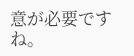意が必要ですね。